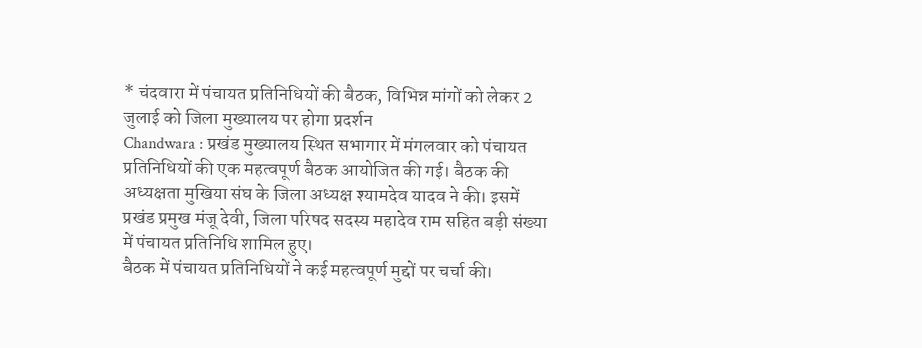* चंदवारा में पंचायत प्रतिनिधियों की बैठक, विभिन्न मांगों को लेकर 2 जुलाई को जिला मुख्यालय पर होगा प्रदर्शन
Chandwara : प्रखंड मुख्यालय स्थित सभागार में मंगलवार को पंचायत प्रतिनिधियों की एक महत्वपूर्ण बैठक आयोजित की गई। बैठक की अध्यक्षता मुखिया संघ के जिला अध्यक्ष श्यामदेव यादव ने की। इसमें प्रखंड प्रमुख मंजू देवी, जिला परिषद सदस्य महादेव राम सहित बड़ी संख्या में पंचायत प्रतिनिधि शामिल हुए।
बैठक में पंचायत प्रतिनिधियों ने कई महत्वपूर्ण मुद्दों पर चर्चा की।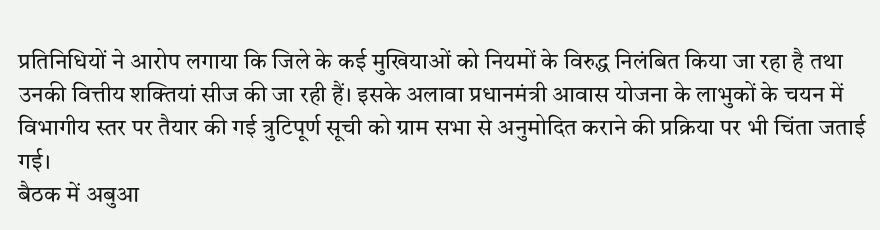प्रतिनिधियों ने आरोप लगाया कि जिले के कई मुखियाओं को नियमों के विरुद्ध निलंबित किया जा रहा है तथा उनकी वित्तीय शक्तियां सीज की जा रही हैं। इसके अलावा प्रधानमंत्री आवास योजना के लाभुकों के चयन में विभागीय स्तर पर तैयार की गई त्रुटिपूर्ण सूची को ग्राम सभा से अनुमोदित कराने की प्रक्रिया पर भी चिंता जताई गई।
बैठक में अबुआ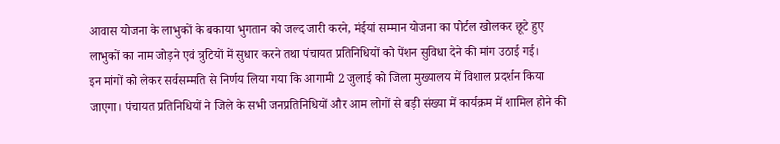आवास योजना के लाभुकों के बकाया भुगतान को जल्द जारी करने, मंईयां सम्मान योजना का पोर्टल खोलकर छूटे हुए लाभुकों का नाम जोड़ने एवं त्रुटियों में सुधार करने तथा पंचायत प्रतिनिधियों को पेंशन सुविधा देने की मांग उठाई गई।
इन मांगों को लेकर सर्वसम्मति से निर्णय लिया गया कि आगामी 2 जुलाई को जिला मुख्यालय में विशाल प्रदर्शन किया जाएगा। पंचायत प्रतिनिधियों ने जिले के सभी जनप्रतिनिधियों और आम लोगों से बड़ी संख्या में कार्यक्रम में शामिल होने की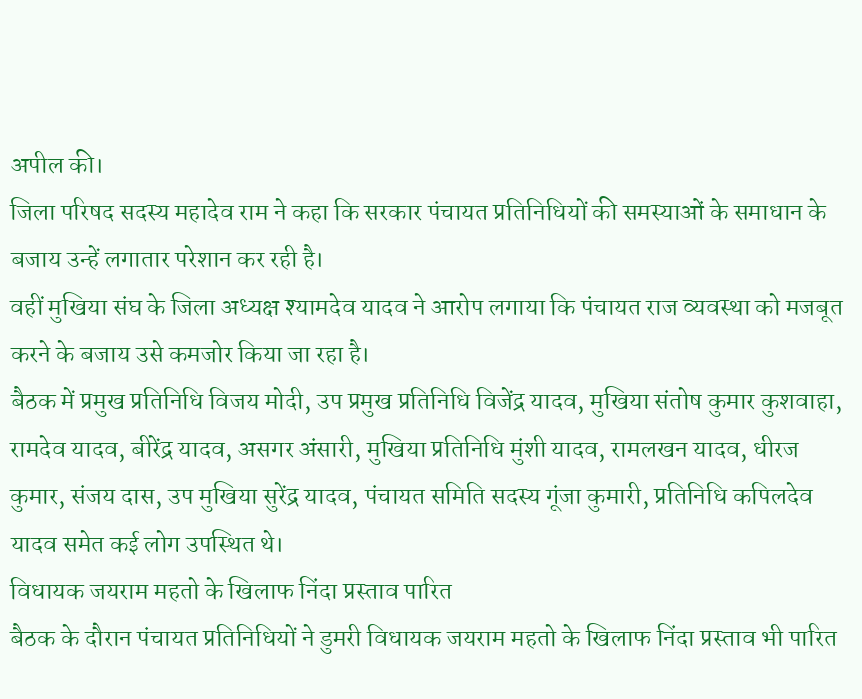अपील की।
जिला परिषद सदस्य महादेव राम ने कहा कि सरकार पंचायत प्रतिनिधियों की समस्याओं के समाधान के बजाय उन्हें लगातार परेशान कर रही है।
वहीं मुखिया संघ के जिला अध्यक्ष श्यामदेव यादव ने आरोप लगाया कि पंचायत राज व्यवस्था को मजबूत करने के बजाय उसे कमजोर किया जा रहा है।
बैठक में प्रमुख प्रतिनिधि विजय मोदी, उप प्रमुख प्रतिनिधि विजेंद्र यादव, मुखिया संतोष कुमार कुशवाहा, रामदेव यादव, बीरेंद्र यादव, असगर अंसारी, मुखिया प्रतिनिधि मुंशी यादव, रामलखन यादव, धीरज कुमार, संजय दास, उप मुखिया सुरेंद्र यादव, पंचायत समिति सदस्य गूंजा कुमारी, प्रतिनिधि कपिलदेव यादव समेत कई लोग उपस्थित थे।
विधायक जयराम महतो के खिलाफ निंदा प्रस्ताव पारित
बैठक के दौरान पंचायत प्रतिनिधियों ने डुमरी विधायक जयराम महतो के खिलाफ निंदा प्रस्ताव भी पारित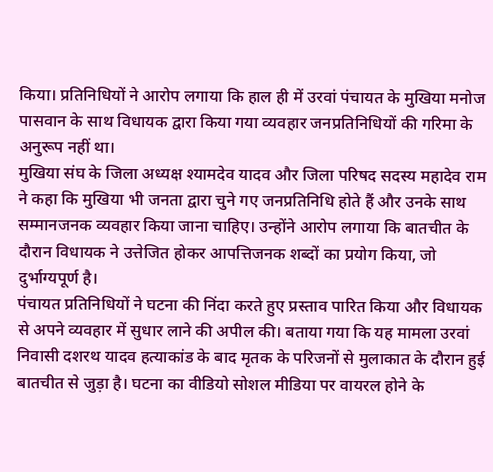किया। प्रतिनिधियों ने आरोप लगाया कि हाल ही में उरवां पंचायत के मुखिया मनोज पासवान के साथ विधायक द्वारा किया गया व्यवहार जनप्रतिनिधियों की गरिमा के अनुरूप नहीं था।
मुखिया संघ के जिला अध्यक्ष श्यामदेव यादव और जिला परिषद सदस्य महादेव राम ने कहा कि मुखिया भी जनता द्वारा चुने गए जनप्रतिनिधि होते हैं और उनके साथ सम्मानजनक व्यवहार किया जाना चाहिए। उन्होंने आरोप लगाया कि बातचीत के दौरान विधायक ने उत्तेजित होकर आपत्तिजनक शब्दों का प्रयोग किया, जो दुर्भाग्यपूर्ण है।
पंचायत प्रतिनिधियों ने घटना की निंदा करते हुए प्रस्ताव पारित किया और विधायक से अपने व्यवहार में सुधार लाने की अपील की। बताया गया कि यह मामला उरवां निवासी दशरथ यादव हत्याकांड के बाद मृतक के परिजनों से मुलाकात के दौरान हुई बातचीत से जुड़ा है। घटना का वीडियो सोशल मीडिया पर वायरल होने के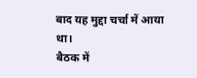बाद यह मुद्दा चर्चा में आया था।
बैठक में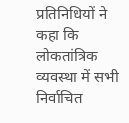प्रतिनिधियों ने कहा कि लोकतांत्रिक व्यवस्था में सभी निर्वाचित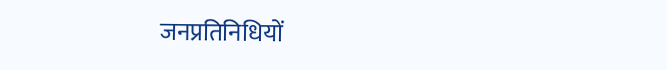जनप्रतिनिधियों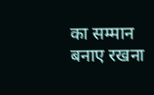का सम्मान बनाए रखना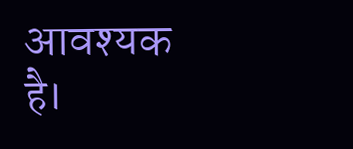आवश्यक है।